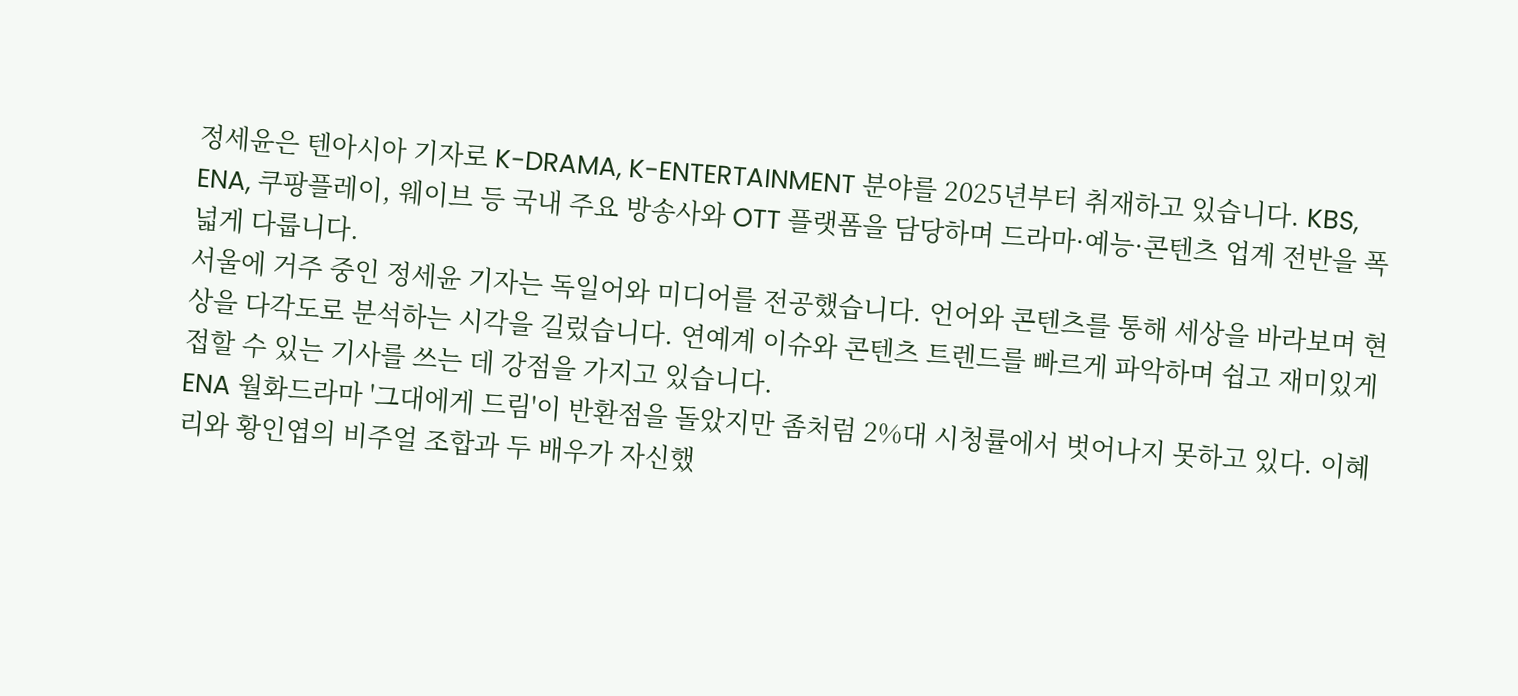정세윤은 텐아시아 기자로 K-DRAMA, K-ENTERTAINMENT 분야를 2025년부터 취재하고 있습니다. KBS, ENA, 쿠팡플레이, 웨이브 등 국내 주요 방송사와 OTT 플랫폼을 담당하며 드라마·예능·콘텐츠 업계 전반을 폭넓게 다룹니다.
서울에 거주 중인 정세윤 기자는 독일어와 미디어를 전공했습니다. 언어와 콘텐츠를 통해 세상을 바라보며 현상을 다각도로 분석하는 시각을 길렀습니다. 연예계 이슈와 콘텐츠 트렌드를 빠르게 파악하며 쉽고 재미있게 접할 수 있는 기사를 쓰는 데 강점을 가지고 있습니다.
ENA 월화드라마 '그대에게 드림'이 반환점을 돌았지만 좀처럼 2%대 시청률에서 벗어나지 못하고 있다. 이혜리와 황인엽의 비주얼 조합과 두 배우가 자신했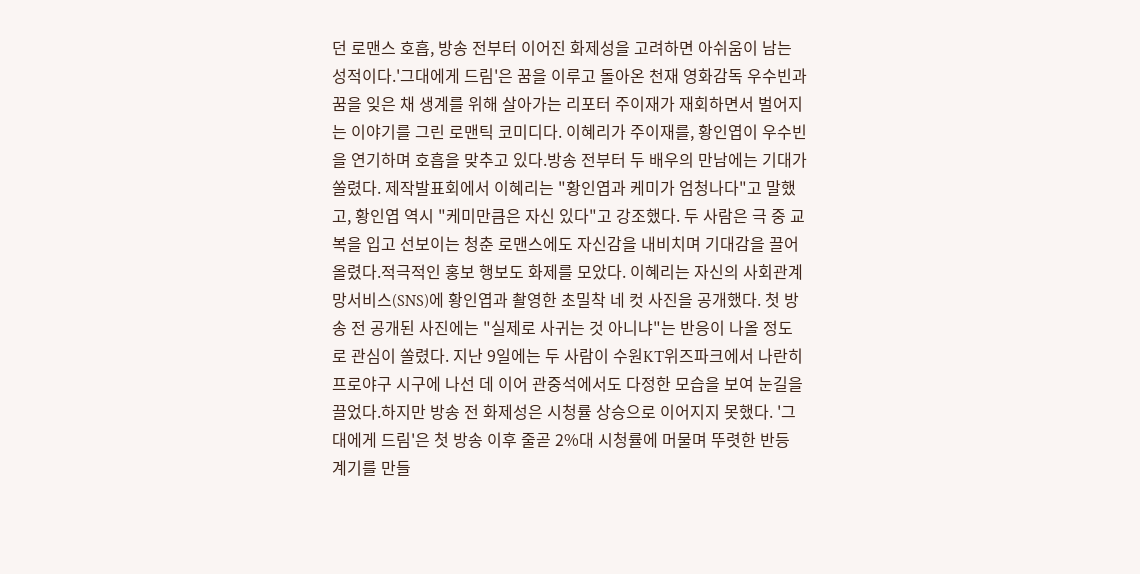던 로맨스 호흡, 방송 전부터 이어진 화제성을 고려하면 아쉬움이 남는 성적이다.'그대에게 드림'은 꿈을 이루고 돌아온 천재 영화감독 우수빈과 꿈을 잊은 채 생계를 위해 살아가는 리포터 주이재가 재회하면서 벌어지는 이야기를 그린 로맨틱 코미디다. 이혜리가 주이재를, 황인엽이 우수빈을 연기하며 호흡을 맞추고 있다.방송 전부터 두 배우의 만남에는 기대가 쏠렸다. 제작발표회에서 이혜리는 "황인엽과 케미가 엄청나다"고 말했고, 황인엽 역시 "케미만큼은 자신 있다"고 강조했다. 두 사람은 극 중 교복을 입고 선보이는 청춘 로맨스에도 자신감을 내비치며 기대감을 끌어올렸다.적극적인 홍보 행보도 화제를 모았다. 이혜리는 자신의 사회관계망서비스(SNS)에 황인엽과 촬영한 초밀착 네 컷 사진을 공개했다. 첫 방송 전 공개된 사진에는 "실제로 사귀는 것 아니냐"는 반응이 나올 정도로 관심이 쏠렸다. 지난 9일에는 두 사람이 수원KT위즈파크에서 나란히 프로야구 시구에 나선 데 이어 관중석에서도 다정한 모습을 보여 눈길을 끌었다.하지만 방송 전 화제성은 시청률 상승으로 이어지지 못했다. '그대에게 드림'은 첫 방송 이후 줄곧 2%대 시청률에 머물며 뚜렷한 반등 계기를 만들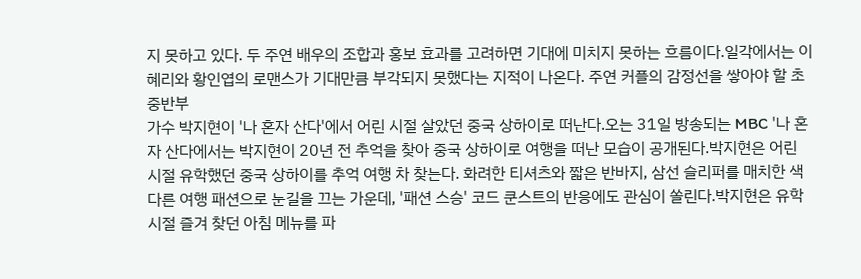지 못하고 있다. 두 주연 배우의 조합과 홍보 효과를 고려하면 기대에 미치지 못하는 흐름이다.일각에서는 이혜리와 황인엽의 로맨스가 기대만큼 부각되지 못했다는 지적이 나온다. 주연 커플의 감정선을 쌓아야 할 초중반부
가수 박지현이 '나 혼자 산다'에서 어린 시절 살았던 중국 상하이로 떠난다.오는 31일 방송되는 MBC '나 혼자 산다에서는 박지현이 20년 전 추억을 찾아 중국 상하이로 여행을 떠난 모습이 공개된다.박지현은 어린 시절 유학했던 중국 상하이를 추억 여행 차 찾는다. 화려한 티셔츠와 짧은 반바지, 삼선 슬리퍼를 매치한 색다른 여행 패션으로 눈길을 끄는 가운데, '패션 스승' 코드 쿤스트의 반응에도 관심이 쏠린다.박지현은 유학 시절 즐겨 찾던 아침 메뉴를 파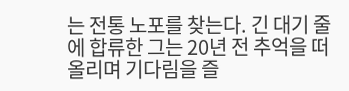는 전통 노포를 찾는다. 긴 대기 줄에 합류한 그는 20년 전 추억을 떠올리며 기다림을 즐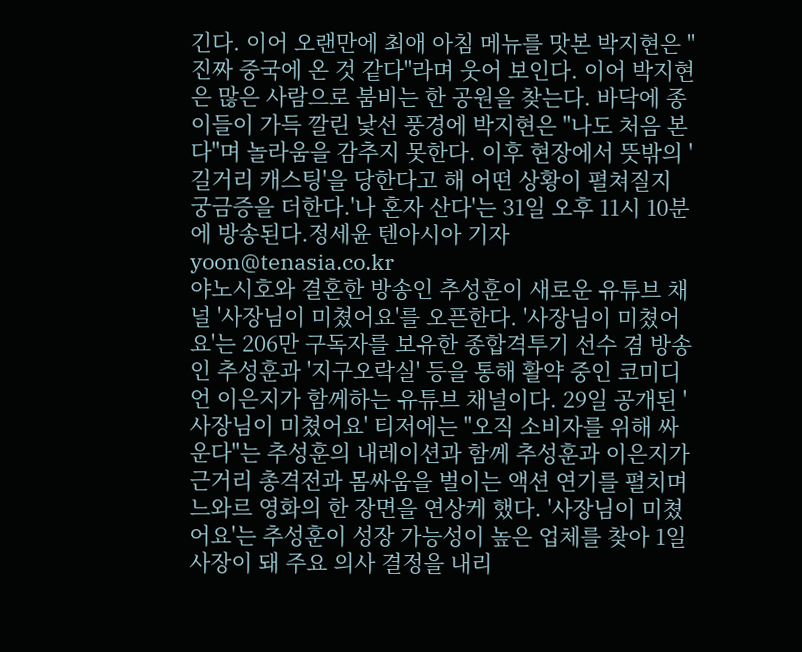긴다. 이어 오랜만에 최애 아침 메뉴를 맛본 박지현은 "진짜 중국에 온 것 같다"라며 웃어 보인다. 이어 박지현은 많은 사람으로 붐비는 한 공원을 찾는다. 바닥에 종이들이 가득 깔린 낯선 풍경에 박지현은 "나도 처음 본다"며 놀라움을 감추지 못한다. 이후 현장에서 뜻밖의 '길거리 캐스팅'을 당한다고 해 어떤 상황이 펼쳐질지 궁금증을 더한다.'나 혼자 산다'는 31일 오후 11시 10분에 방송된다.정세윤 텐아시아 기자 yoon@tenasia.co.kr
야노시호와 결혼한 방송인 추성훈이 새로운 유튜브 채널 '사장님이 미쳤어요'를 오픈한다. '사장님이 미쳤어요'는 206만 구독자를 보유한 종합격투기 선수 겸 방송인 추성훈과 '지구오락실' 등을 통해 활약 중인 코미디언 이은지가 함께하는 유튜브 채널이다. 29일 공개된 '사장님이 미쳤어요' 티저에는 "오직 소비자를 위해 싸운다"는 추성훈의 내레이션과 함께 추성훈과 이은지가 근거리 총격전과 몸싸움을 벌이는 액션 연기를 펼치며 느와르 영화의 한 장면을 연상케 했다. '사장님이 미쳤어요'는 추성훈이 성장 가능성이 높은 업체를 찾아 1일 사장이 돼 주요 의사 결정을 내리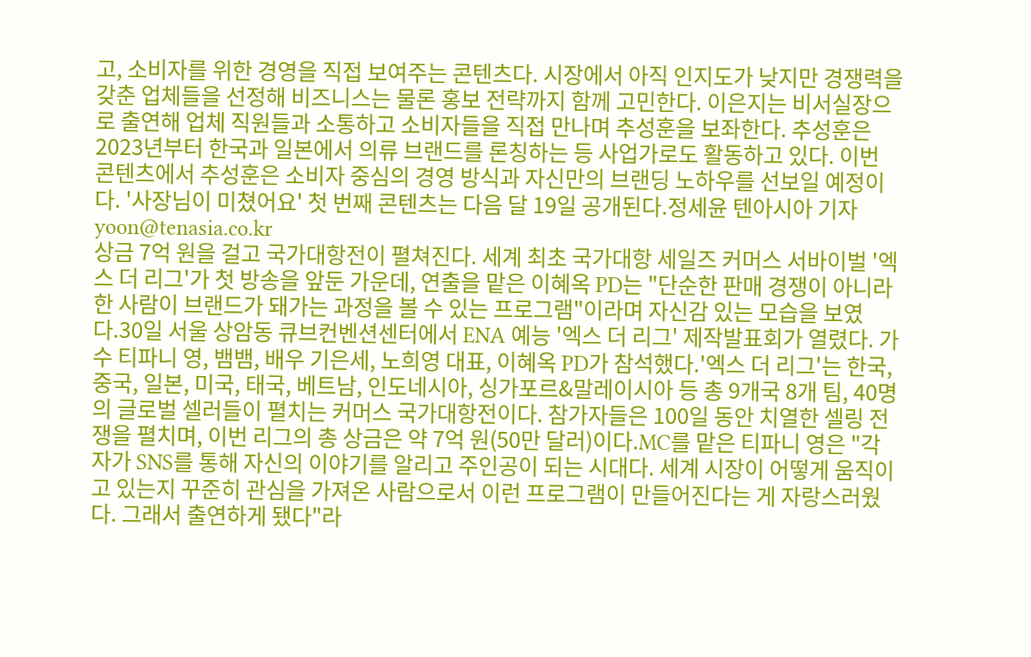고, 소비자를 위한 경영을 직접 보여주는 콘텐츠다. 시장에서 아직 인지도가 낮지만 경쟁력을 갖춘 업체들을 선정해 비즈니스는 물론 홍보 전략까지 함께 고민한다. 이은지는 비서실장으로 출연해 업체 직원들과 소통하고 소비자들을 직접 만나며 추성훈을 보좌한다. 추성훈은 2023년부터 한국과 일본에서 의류 브랜드를 론칭하는 등 사업가로도 활동하고 있다. 이번 콘텐츠에서 추성훈은 소비자 중심의 경영 방식과 자신만의 브랜딩 노하우를 선보일 예정이다. '사장님이 미쳤어요' 첫 번째 콘텐츠는 다음 달 19일 공개된다.정세윤 텐아시아 기자 yoon@tenasia.co.kr
상금 7억 원을 걸고 국가대항전이 펼쳐진다. 세계 최초 국가대항 세일즈 커머스 서바이벌 '엑스 더 리그'가 첫 방송을 앞둔 가운데, 연출을 맡은 이혜옥 PD는 "단순한 판매 경쟁이 아니라 한 사람이 브랜드가 돼가는 과정을 볼 수 있는 프로그램"이라며 자신감 있는 모습을 보였다.30일 서울 상암동 큐브컨벤션센터에서 ENA 예능 '엑스 더 리그' 제작발표회가 열렸다. 가수 티파니 영, 뱀뱀, 배우 기은세, 노희영 대표, 이혜옥 PD가 참석했다.'엑스 더 리그'는 한국, 중국, 일본, 미국, 태국, 베트남, 인도네시아, 싱가포르&말레이시아 등 총 9개국 8개 팀, 40명의 글로벌 셀러들이 펼치는 커머스 국가대항전이다. 참가자들은 100일 동안 치열한 셀링 전쟁을 펼치며, 이번 리그의 총 상금은 약 7억 원(50만 달러)이다.MC를 맡은 티파니 영은 "각자가 SNS를 통해 자신의 이야기를 알리고 주인공이 되는 시대다. 세계 시장이 어떻게 움직이고 있는지 꾸준히 관심을 가져온 사람으로서 이런 프로그램이 만들어진다는 게 자랑스러웠다. 그래서 출연하게 됐다"라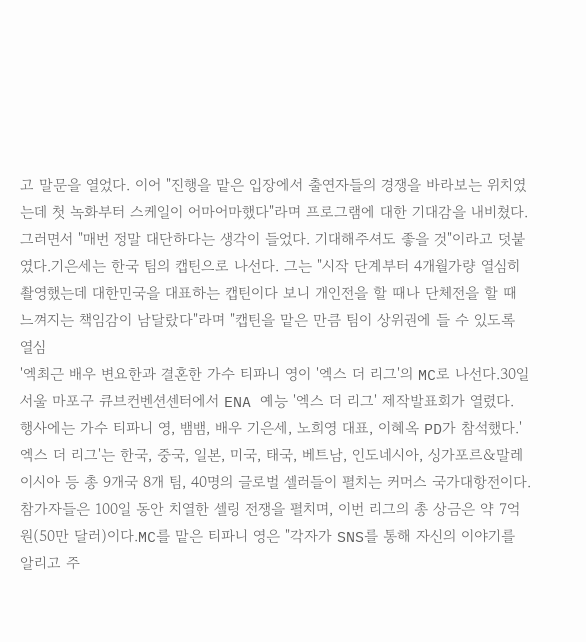고 말문을 열었다. 이어 "진행을 맡은 입장에서 출연자들의 경쟁을 바라보는 위치였는데 첫 녹화부터 스케일이 어마어마했다"라며 프로그램에 대한 기대감을 내비쳤다. 그러면서 "매번 정말 대단하다는 생각이 들었다. 기대해주셔도 좋을 것"이라고 덧붙였다.기은세는 한국 팀의 캡틴으로 나선다. 그는 "시작 단계부터 4개월가량 열심히 촬영했는데 대한민국을 대표하는 캡틴이다 보니 개인전을 할 때나 단체전을 할 때 느껴지는 책임감이 남달랐다"라며 "캡틴을 맡은 만큼 팀이 상위권에 들 수 있도록 열심
'엑최근 배우 변요한과 결혼한 가수 티파니 영이 '엑스 더 리그'의 MC로 나선다.30일 서울 마포구 큐브컨벤션센터에서 ENA 예능 '엑스 더 리그' 제작발표회가 열렸다. 행사에는 가수 티파니 영, 뱀뱀, 배우 기은세, 노희영 대표, 이혜옥 PD가 참석했다.'엑스 더 리그'는 한국, 중국, 일본, 미국, 태국, 베트남, 인도네시아, 싱가포르&말레이시아 등 총 9개국 8개 팀, 40명의 글로벌 셀러들이 펼치는 커머스 국가대항전이다. 참가자들은 100일 동안 치열한 셀링 전쟁을 펼치며, 이번 리그의 총 상금은 약 7억 원(50만 달러)이다.MC를 맡은 티파니 영은 "각자가 SNS를 통해 자신의 이야기를 알리고 주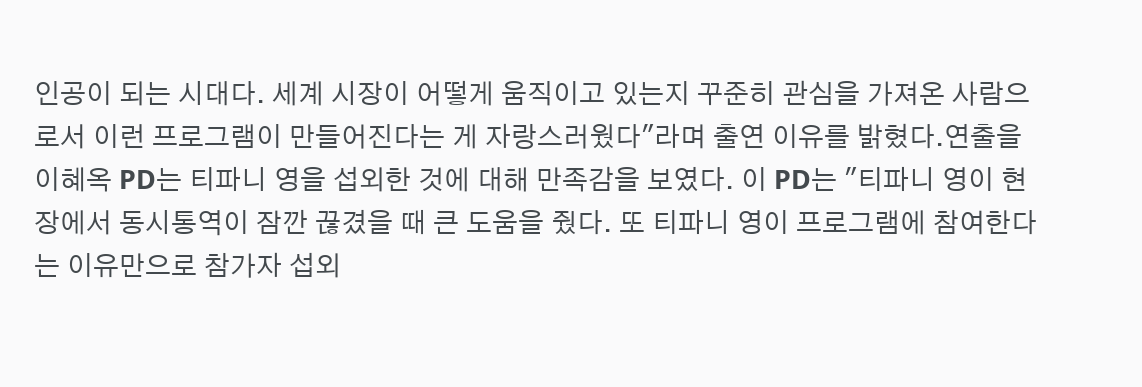인공이 되는 시대다. 세계 시장이 어떻게 움직이고 있는지 꾸준히 관심을 가져온 사람으로서 이런 프로그램이 만들어진다는 게 자랑스러웠다"라며 출연 이유를 밝혔다.연출을 이혜옥 PD는 티파니 영을 섭외한 것에 대해 만족감을 보였다. 이 PD는 "티파니 영이 현장에서 동시통역이 잠깐 끊겼을 때 큰 도움을 줬다. 또 티파니 영이 프로그램에 참여한다는 이유만으로 참가자 섭외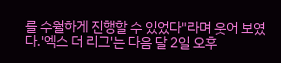를 수월하게 진행할 수 있었다"라며 웃어 보였다.'엑스 더 리그'는 다음 달 2일 오후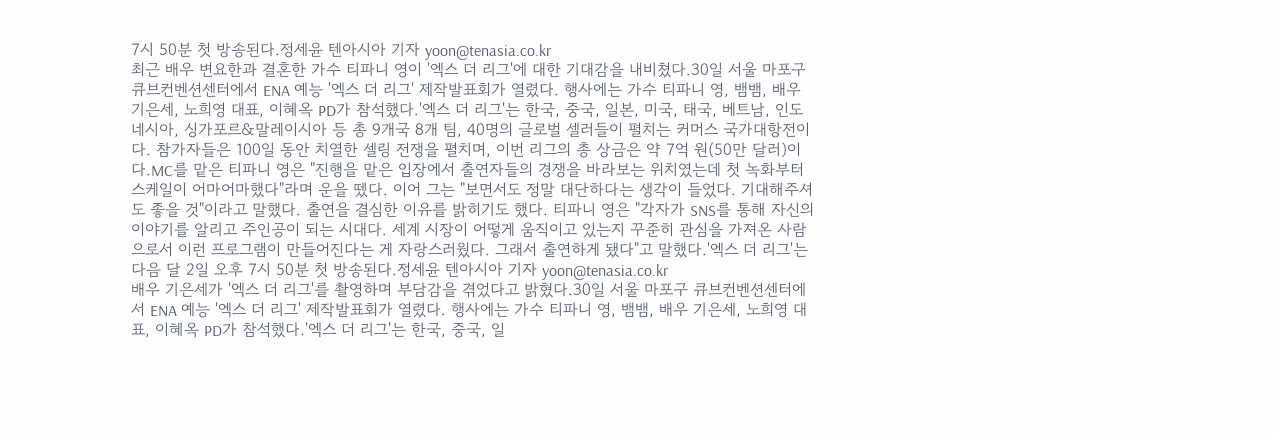7시 50분 첫 방송된다.정세윤 텐아시아 기자 yoon@tenasia.co.kr
최근 배우 변요한과 결혼한 가수 티파니 영이 '엑스 더 리그'에 대한 기대감을 내비쳤다.30일 서울 마포구 큐브컨벤션센터에서 ENA 예능 '엑스 더 리그' 제작발표회가 열렸다. 행사에는 가수 티파니 영, 뱀뱀, 배우 기은세, 노희영 대표, 이혜옥 PD가 참석했다.'엑스 더 리그'는 한국, 중국, 일본, 미국, 태국, 베트남, 인도네시아, 싱가포르&말레이시아 등 총 9개국 8개 팀, 40명의 글로벌 셀러들이 펼치는 커머스 국가대항전이다. 참가자들은 100일 동안 치열한 셀링 전쟁을 펼치며, 이번 리그의 총 상금은 약 7억 원(50만 달러)이다.MC를 맡은 티파니 영은 "진행을 맡은 입장에서 출연자들의 경쟁을 바라보는 위치였는데 첫 녹화부터 스케일이 어마어마했다"라며 운을 뗐다. 이어 그는 "보면서도 정말 대단하다는 생각이 들었다. 기대해주셔도 좋을 것"이라고 말했다. 출연을 결심한 이유를 밝히기도 했다. 티파니 영은 "각자가 SNS를 통해 자신의 이야기를 알리고 주인공이 되는 시대다. 세계 시장이 어떻게 움직이고 있는지 꾸준히 관심을 가져온 사람으로서 이런 프로그램이 만들어진다는 게 자랑스러웠다. 그래서 출연하게 됐다"고 말했다.'엑스 더 리그'는 다음 달 2일 오후 7시 50분 첫 방송된다.정세윤 텐아시아 기자 yoon@tenasia.co.kr
배우 기은세가 '엑스 더 리그'를 촬영하며 부담감을 겪었다고 밝혔다.30일 서울 마포구 큐브컨벤션센터에서 ENA 예능 '엑스 더 리그' 제작발표회가 열렸다. 행사에는 가수 티파니 영, 뱀뱀, 배우 기은세, 노희영 대표, 이혜옥 PD가 참석했다.'엑스 더 리그'는 한국, 중국, 일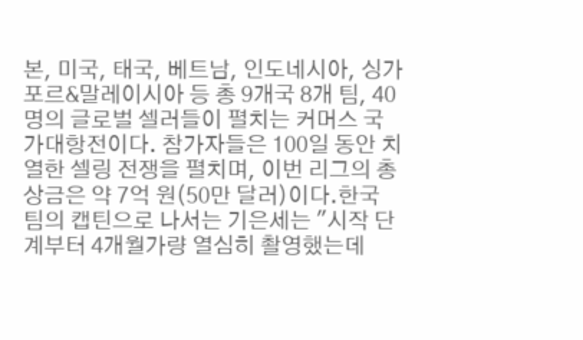본, 미국, 태국, 베트남, 인도네시아, 싱가포르&말레이시아 등 총 9개국 8개 팀, 40명의 글로벌 셀러들이 펼치는 커머스 국가대항전이다. 참가자들은 100일 동안 치열한 셀링 전쟁을 펼치며, 이번 리그의 총 상금은 약 7억 원(50만 달러)이다.한국 팀의 캡틴으로 나서는 기은세는 "시작 단계부터 4개월가량 열심히 촬영했는데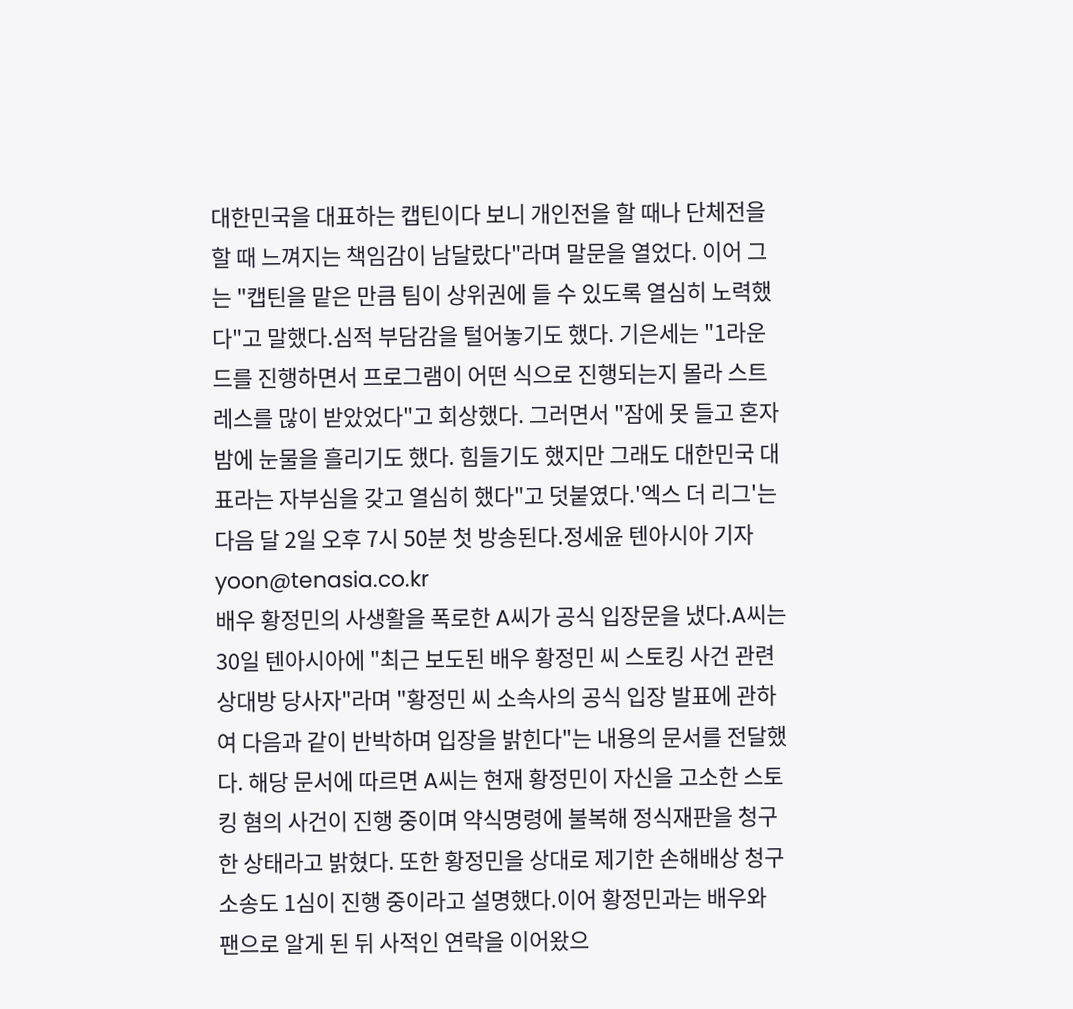대한민국을 대표하는 캡틴이다 보니 개인전을 할 때나 단체전을 할 때 느껴지는 책임감이 남달랐다"라며 말문을 열었다. 이어 그는 "캡틴을 맡은 만큼 팀이 상위권에 들 수 있도록 열심히 노력했다"고 말했다.심적 부담감을 털어놓기도 했다. 기은세는 "1라운드를 진행하면서 프로그램이 어떤 식으로 진행되는지 몰라 스트레스를 많이 받았었다"고 회상했다. 그러면서 "잠에 못 들고 혼자 밤에 눈물을 흘리기도 했다. 힘들기도 했지만 그래도 대한민국 대표라는 자부심을 갖고 열심히 했다"고 덧붙였다.'엑스 더 리그'는 다음 달 2일 오후 7시 50분 첫 방송된다.정세윤 텐아시아 기자 yoon@tenasia.co.kr
배우 황정민의 사생활을 폭로한 A씨가 공식 입장문을 냈다.A씨는 30일 텐아시아에 "최근 보도된 배우 황정민 씨 스토킹 사건 관련 상대방 당사자"라며 "황정민 씨 소속사의 공식 입장 발표에 관하여 다음과 같이 반박하며 입장을 밝힌다"는 내용의 문서를 전달했다. 해당 문서에 따르면 A씨는 현재 황정민이 자신을 고소한 스토킹 혐의 사건이 진행 중이며 약식명령에 불복해 정식재판을 청구한 상태라고 밝혔다. 또한 황정민을 상대로 제기한 손해배상 청구 소송도 1심이 진행 중이라고 설명했다.이어 황정민과는 배우와 팬으로 알게 된 뒤 사적인 연락을 이어왔으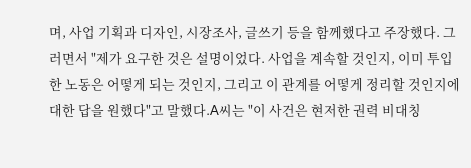며, 사업 기획과 디자인, 시장조사, 글쓰기 등을 함께했다고 주장했다. 그러면서 "제가 요구한 것은 설명이었다. 사업을 계속할 것인지, 이미 투입한 노동은 어떻게 되는 것인지, 그리고 이 관계를 어떻게 정리할 것인지에 대한 답을 원했다"고 말했다.A씨는 "이 사건은 현저한 권력 비대칭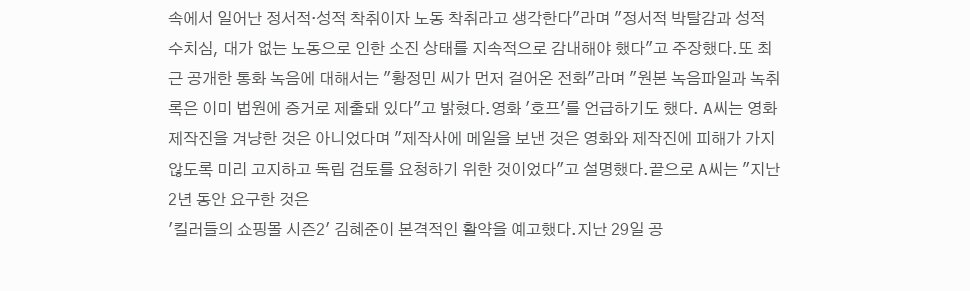속에서 일어난 정서적·성적 착취이자 노동 착취라고 생각한다"라며 "정서적 박탈감과 성적 수치심, 대가 없는 노동으로 인한 소진 상태를 지속적으로 감내해야 했다"고 주장했다.또 최근 공개한 통화 녹음에 대해서는 "황정민 씨가 먼저 걸어온 전화"라며 "원본 녹음파일과 녹취록은 이미 법원에 증거로 제출돼 있다"고 밝혔다.영화 '호프'를 언급하기도 했다. A씨는 영화 제작진을 겨냥한 것은 아니었다며 "제작사에 메일을 보낸 것은 영화와 제작진에 피해가 가지 않도록 미리 고지하고 독립 검토를 요청하기 위한 것이었다"고 설명했다.끝으로 A씨는 "지난 2년 동안 요구한 것은
'킬러들의 쇼핑몰 시즌2' 김혜준이 본격적인 활약을 예고했다.지난 29일 공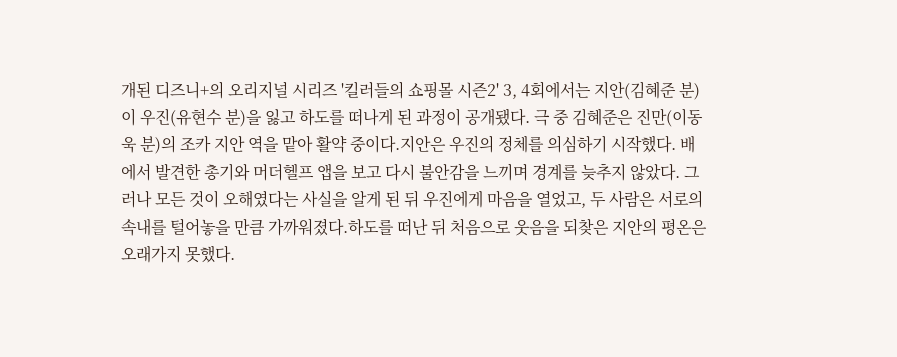개된 디즈니+의 오리지널 시리즈 '킬러들의 쇼핑몰 시즌2' 3, 4회에서는 지안(김혜준 분)이 우진(유현수 분)을 잃고 하도를 떠나게 된 과정이 공개됐다. 극 중 김혜준은 진만(이동욱 분)의 조카 지안 역을 맡아 활약 중이다.지안은 우진의 정체를 의심하기 시작했다. 배에서 발견한 총기와 머더헬프 앱을 보고 다시 불안감을 느끼며 경계를 늦추지 않았다. 그러나 모든 것이 오해였다는 사실을 알게 된 뒤 우진에게 마음을 열었고, 두 사람은 서로의 속내를 털어놓을 만큼 가까워졌다.하도를 떠난 뒤 처음으로 웃음을 되찾은 지안의 평온은 오래가지 못했다.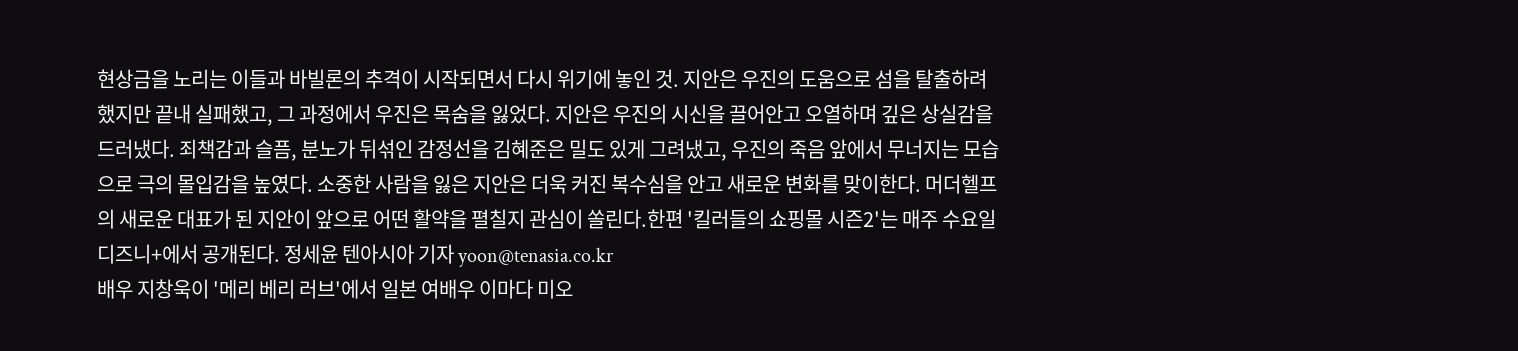현상금을 노리는 이들과 바빌론의 추격이 시작되면서 다시 위기에 놓인 것. 지안은 우진의 도움으로 섬을 탈출하려 했지만 끝내 실패했고, 그 과정에서 우진은 목숨을 잃었다. 지안은 우진의 시신을 끌어안고 오열하며 깊은 상실감을 드러냈다. 죄책감과 슬픔, 분노가 뒤섞인 감정선을 김혜준은 밀도 있게 그려냈고, 우진의 죽음 앞에서 무너지는 모습으로 극의 몰입감을 높였다. 소중한 사람을 잃은 지안은 더욱 커진 복수심을 안고 새로운 변화를 맞이한다. 머더헬프의 새로운 대표가 된 지안이 앞으로 어떤 활약을 펼칠지 관심이 쏠린다.한편 '킬러들의 쇼핑몰 시즌2'는 매주 수요일 디즈니+에서 공개된다. 정세윤 텐아시아 기자 yoon@tenasia.co.kr
배우 지창욱이 '메리 베리 러브'에서 일본 여배우 이마다 미오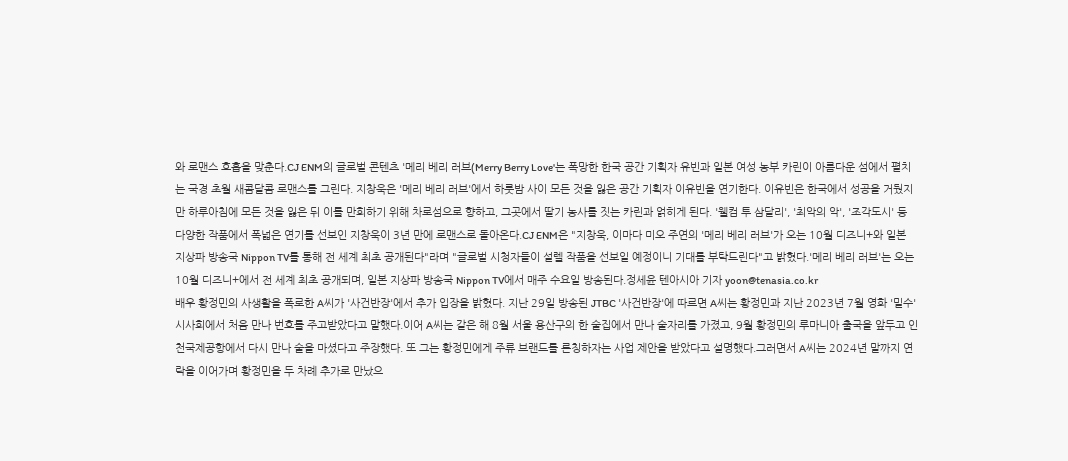와 로맨스 호흡을 맞춘다.CJ ENM의 글로벌 콘텐츠 '메리 베리 러브(Merry Berry Love'는 폭망한 한국 공간 기획자 유빈과 일본 여성 농부 카린이 아름다운 섬에서 펼치는 국경 초월 새콤달콤 로맨스를 그린다. 지창욱은 '메리 베리 러브'에서 하룻밤 사이 모든 것을 잃은 공간 기획자 이유빈을 연기한다. 이유빈은 한국에서 성공을 거뒀지만 하루아침에 모든 것을 잃은 뒤 이를 만회하기 위해 차로섬으로 향하고, 그곳에서 딸기 농사를 짓는 카린과 얽히게 된다. '웰컴 투 삼달리', '최악의 악', '조각도시' 등 다양한 작품에서 폭넓은 연기를 선보인 지창욱이 3년 만에 로맨스로 돌아온다.CJ ENM은 "지창욱, 이마다 미오 주연의 '메리 베리 러브'가 오는 10월 디즈니+와 일본 지상파 방송국 Nippon TV를 통해 전 세계 최초 공개된다"라며 "글로벌 시청자들이 설렐 작품을 선보일 예정이니 기대를 부탁드린다"고 밝혔다.'메리 베리 러브'는 오는 10월 디즈니+에서 전 세계 최초 공개되며, 일본 지상파 방송국 Nippon TV에서 매주 수요일 방송된다.정세윤 텐아시아 기자 yoon@tenasia.co.kr
배우 황정민의 사생활을 폭로한 A씨가 '사건반장'에서 추가 입장을 밝혔다. 지난 29일 방송된 JTBC '사건반장'에 따르면 A씨는 황정민과 지난 2023년 7월 영화 '밀수' 시사회에서 처음 만나 번호를 주고받았다고 말했다.이어 A씨는 같은 해 8월 서울 용산구의 한 술집에서 만나 술자리를 가졌고, 9월 황정민의 루마니아 출국을 앞두고 인천국제공항에서 다시 만나 술을 마셨다고 주장했다. 또 그는 황정민에게 주류 브랜드를 론칭하자는 사업 제안을 받았다고 설명했다.그러면서 A씨는 2024년 말까지 연락을 이어가며 황정민을 두 차례 추가로 만났으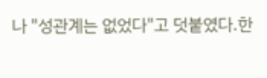나 "성관계는 없었다"고 덧붙였다.한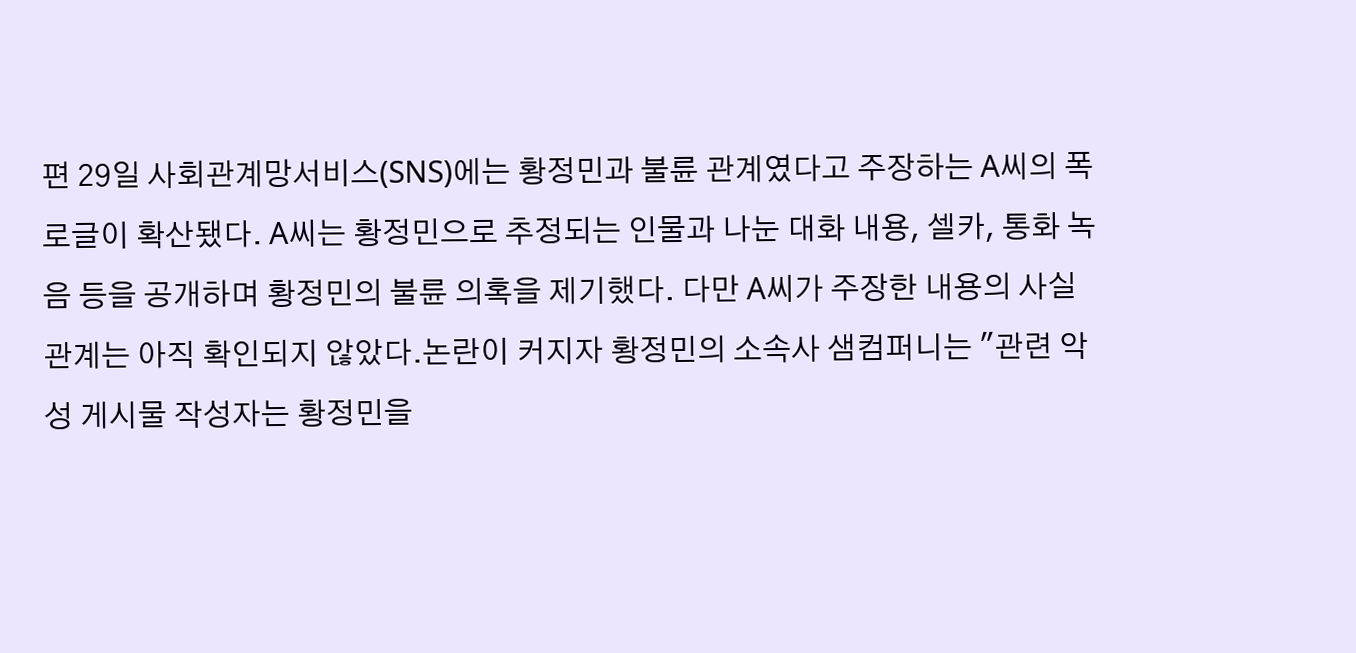편 29일 사회관계망서비스(SNS)에는 황정민과 불륜 관계였다고 주장하는 A씨의 폭로글이 확산됐다. A씨는 황정민으로 추정되는 인물과 나눈 대화 내용, 셀카, 통화 녹음 등을 공개하며 황정민의 불륜 의혹을 제기했다. 다만 A씨가 주장한 내용의 사실관계는 아직 확인되지 않았다.논란이 커지자 황정민의 소속사 샘컴퍼니는 "관련 악성 게시물 작성자는 황정민을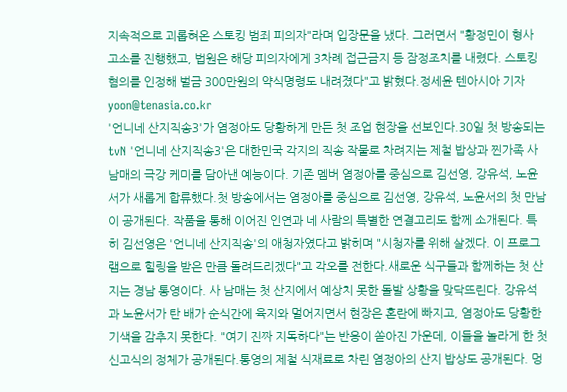지속적으로 괴롭혀온 스토킹 범죄 피의자"라며 입장문을 냈다. 그러면서 "황정민이 형사 고소를 진행했고, 법원은 해당 피의자에게 3차례 접근금지 등 잠정조치를 내렸다. 스토킹 혐의를 인정해 벌금 300만원의 약식명령도 내려졌다"고 밝혔다.정세윤 텐아시아 기자 yoon@tenasia.co.kr
'언니네 산지직송3'가 염정아도 당황하게 만든 첫 조업 현장을 선보인다.30일 첫 방송되는 tvN '언니네 산지직송3'은 대한민국 각지의 직송 작물로 차려지는 제철 밥상과 찐가족 사 남매의 극강 케미를 담아낸 예능이다. 기존 멤버 염정아를 중심으로 김선영, 강유석, 노윤서가 새롭게 합류했다.첫 방송에서는 염정아를 중심으로 김선영, 강유석, 노윤서의 첫 만남이 공개된다. 작품을 통해 이어진 인연과 네 사람의 특별한 연결고리도 함께 소개된다. 특히 김선영은 '언니네 산지직송'의 애청자였다고 밝히며 "시청자를 위해 살겠다. 이 프로그램으로 힐링을 받은 만큼 돌려드리겠다"고 각오를 전한다.새로운 식구들과 함께하는 첫 산지는 경남 통영이다. 사 남매는 첫 산지에서 예상치 못한 돌발 상황을 맞닥뜨린다. 강유석과 노윤서가 탄 배가 순식간에 육지와 멀어지면서 현장은 혼란에 빠지고, 염정아도 당황한 기색을 감추지 못한다. "여기 진짜 지독하다"는 반응이 쏟아진 가운데, 이들을 놀라게 한 첫 신고식의 정체가 공개된다.통영의 제철 식재료로 차린 염정아의 산지 밥상도 공개된다. 멍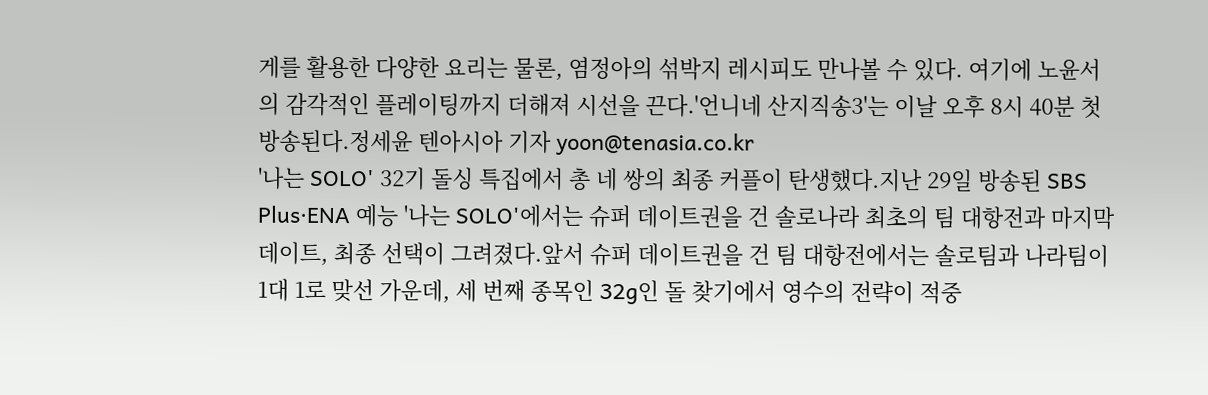게를 활용한 다양한 요리는 물론, 염정아의 섞박지 레시피도 만나볼 수 있다. 여기에 노윤서의 감각적인 플레이팅까지 더해져 시선을 끈다.'언니네 산지직송3'는 이날 오후 8시 40분 첫 방송된다.정세윤 텐아시아 기자 yoon@tenasia.co.kr
'나는 SOLO' 32기 돌싱 특집에서 총 네 쌍의 최종 커플이 탄생했다.지난 29일 방송된 SBS Plus·ENA 예능 '나는 SOLO'에서는 슈퍼 데이트권을 건 솔로나라 최초의 팀 대항전과 마지막 데이트, 최종 선택이 그려졌다.앞서 슈퍼 데이트권을 건 팀 대항전에서는 솔로팀과 나라팀이 1대 1로 맞선 가운데, 세 번째 종목인 32g인 돌 찾기에서 영수의 전략이 적중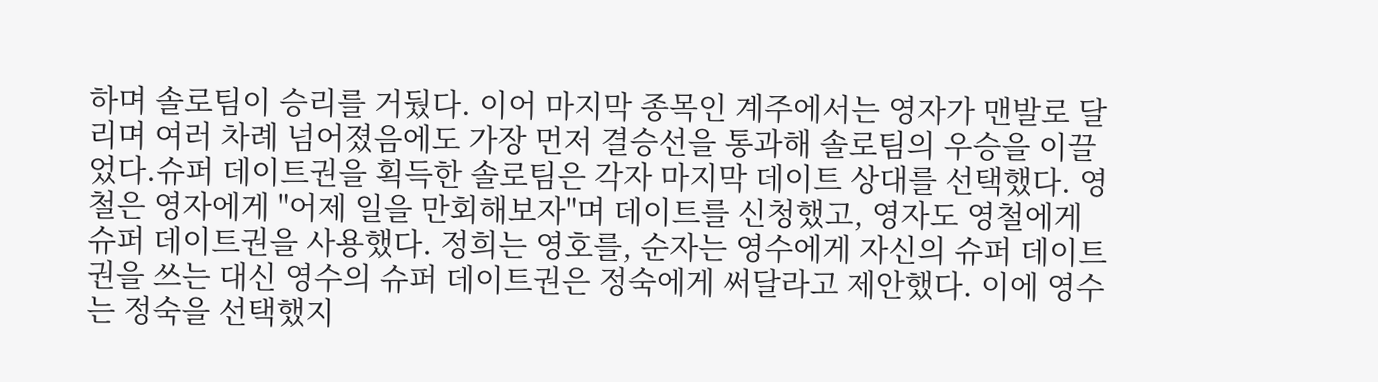하며 솔로팀이 승리를 거뒀다. 이어 마지막 종목인 계주에서는 영자가 맨발로 달리며 여러 차례 넘어졌음에도 가장 먼저 결승선을 통과해 솔로팀의 우승을 이끌었다.슈퍼 데이트권을 획득한 솔로팀은 각자 마지막 데이트 상대를 선택했다. 영철은 영자에게 "어제 일을 만회해보자"며 데이트를 신청했고, 영자도 영철에게 슈퍼 데이트권을 사용했다. 정희는 영호를, 순자는 영수에게 자신의 슈퍼 데이트권을 쓰는 대신 영수의 슈퍼 데이트권은 정숙에게 써달라고 제안했다. 이에 영수는 정숙을 선택했지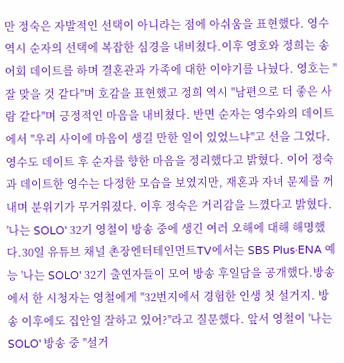만 정숙은 자발적인 선택이 아니라는 점에 아쉬움을 표현했다. 영수 역시 순자의 선택에 복잡한 심경을 내비쳤다.이후 영호와 정희는 송어회 데이트를 하며 결혼관과 가족에 대한 이야기를 나눴다. 영호는 "잘 맞을 것 같다"며 호감을 표현했고 정희 역시 "남편으로 더 좋은 사람 같다"며 긍정적인 마음을 내비쳤다. 반면 순자는 영수와의 데이트에서 "우리 사이에 마음이 생길 만한 일이 있었느냐"고 선을 그었다. 영수도 데이트 후 순자를 향한 마음을 정리했다고 밝혔다. 이어 정숙과 데이트한 영수는 다정한 모습을 보였지만, 재혼과 자녀 문제를 꺼내며 분위기가 무거워졌다. 이후 정숙은 거리감을 느꼈다고 밝혔다.
'나는 SOLO' 32기 영철이 방송 중에 생긴 여러 오해에 대해 해명했다.30일 유튜브 채널 촌장엔터테인먼트TV에서는 SBS Plus·ENA 예능 '나는 SOLO' 32기 출연자들이 모여 방송 후일담을 공개했다.방송에서 한 시청자는 영철에게 "32번지에서 경험한 인생 첫 설거지. 방송 이후에도 집안일 잘하고 있어?"라고 질문했다. 앞서 영철이 '나는 SOLO' 방송 중 "설거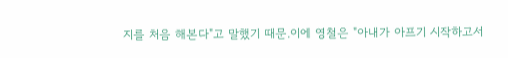지를 처음 해본다"고 말했기 때문.이에 영철은 "아내가 아프기 시작하고서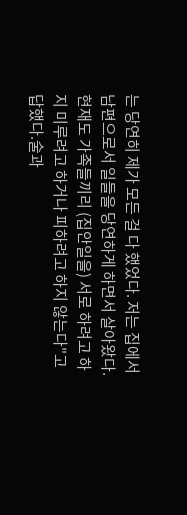는 당연히 제가 모든 걸 다 했었다. 저는 집에서 남편으로서 일들을 당연하게 하면서 살아왔다. 현재도 가족들끼리 (집안일을) 서로 하려고 하지 미루려고 하거나 피하려고 하지 않는다"고 답했다.술과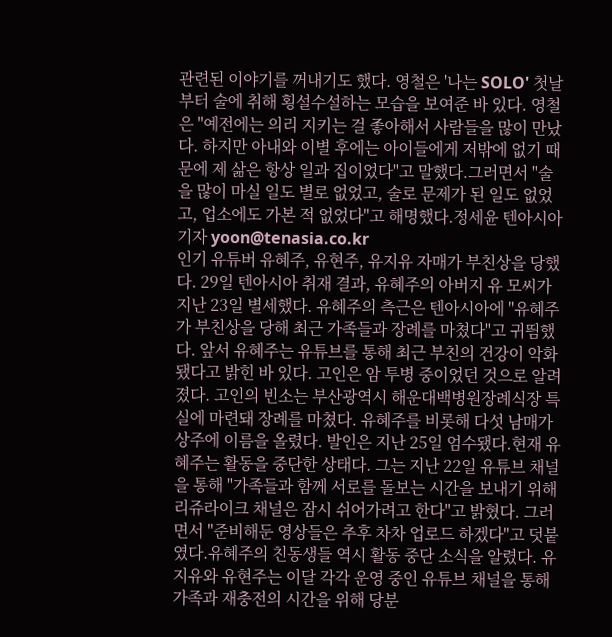관련된 이야기를 꺼내기도 했다. 영철은 '나는 SOLO' 첫날부터 술에 취해 횡설수설하는 모습을 보여준 바 있다. 영철은 "예전에는 의리 지키는 걸 좋아해서 사람들을 많이 만났다. 하지만 아내와 이별 후에는 아이들에게 저밖에 없기 때문에 제 삶은 항상 일과 집이었다"고 말했다.그러면서 "술을 많이 마실 일도 별로 없었고, 술로 문제가 된 일도 없었고, 업소에도 가본 적 없었다"고 해명했다.정세윤 텐아시아 기자 yoon@tenasia.co.kr
인기 유튜버 유혜주, 유현주, 유지유 자매가 부친상을 당했다. 29일 텐아시아 취재 결과, 유혜주의 아버지 유 모씨가 지난 23일 별세했다. 유혜주의 측근은 텐아시아에 "유혜주가 부친상을 당해 최근 가족들과 장례를 마쳤다"고 귀띔했다. 앞서 유혜주는 유튜브를 통해 최근 부친의 건강이 악화됐다고 밝힌 바 있다. 고인은 암 투병 중이었던 것으로 알려졌다. 고인의 빈소는 부산광역시 해운대백병원장례식장 특실에 마련돼 장례를 마쳤다. 유혜주를 비롯해 다섯 남매가 상주에 이름을 올렸다. 발인은 지난 25일 엄수됐다.현재 유혜주는 활동을 중단한 상태다. 그는 지난 22일 유튜브 채널을 통해 "가족들과 함께 서로를 돌보는 시간을 보내기 위해 리쥬라이크 채널은 잠시 쉬어가려고 한다"고 밝혔다. 그러면서 "준비해둔 영상들은 추후 차차 업로드 하겠다"고 덧붙였다.유혜주의 친동생들 역시 활동 중단 소식을 알렸다. 유지유와 유현주는 이달 각각 운영 중인 유튜브 채널을 통해 가족과 재충전의 시간을 위해 당분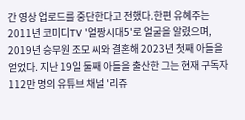간 영상 업로드를 중단한다고 전했다.한편 유혜주는 2011년 코미디TV '얼짱시대5'로 얼굴을 알렸으며, 2019년 승무원 조모 씨와 결혼해 2023년 첫째 아들을 얻었다. 지난 19일 둘째 아들을 출산한 그는 현재 구독자 112만 명의 유튜브 채널 '리쥬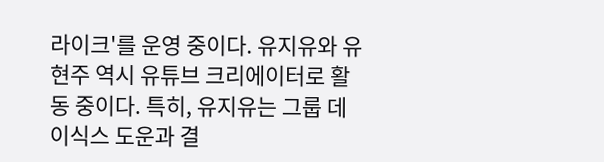라이크'를 운영 중이다. 유지유와 유현주 역시 유튜브 크리에이터로 활동 중이다. 특히, 유지유는 그룹 데이식스 도운과 결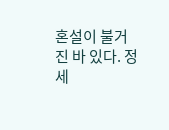혼설이 불거진 바 있다. 정세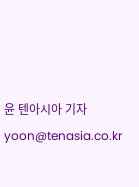윤 텐아시아 기자 yoon@tenasia.co.kr